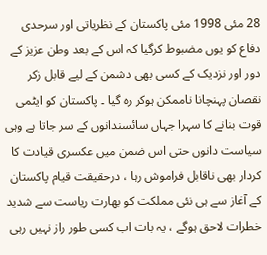28 مئی 1998 مئی پاکستان کے نظریاتی اور سرحدی دفاع کو یوں مضبوط کرگیا کہ اس کے بعد وطن عزیز کے دور اور نزدیک کے کسی بھی دشمن کے لیے قابل زکر نقصان پہنچانا ناممکن ہوکر رہ گیا ۔ پاکستان کو ایٹمی قوت بنانے کا سہرا جہاں سائسندانوں کے سر جاتا ہے وہی سیاست دانوں حتی اس ضمن میں عکسری قیادت کا کردار بھی ناقابل فراموش رہا ، درحقیقت قیام پاکستان کے آغاز سے ہی نئی مملکت کو بھارت ریاست سے شدید خطرات لاحق ہوگے ، یہ بات اب کسی طور راز نہیں رہی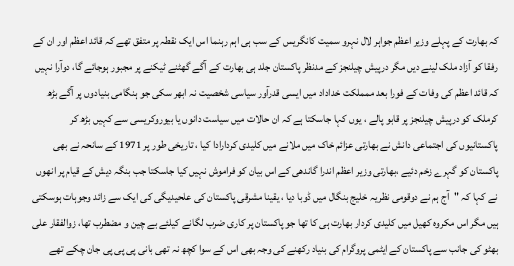کہ بھارت کے پہلے وزیر اعظم جواہر لال نہرو سمیت کانگریس کے سب ہی اہم رہنما اس ایک نقطہ پر متفق تھے کہ قائد اعظم اور ان کے رفقا کو آزاد ملک لینے دیں مگر درپیش چیلنجز کے مدنظر پاکستان جلد ہی بھارت کے آگے گھٹنے ٹیکنے پر مجبور ہوجائے گا، دوآرا نہیں کہ قائد اعظم کی وفات کے فورا بعد ممملکت خداداد میں ایسی قدرآور سیاسی شخصیت نہ ابھر سکی جو ہنگامی بنیادوں پر آگے بڑھ کرملک کو درپیش چیلنجز پر قابو پالے ، یوں کہا جاسکتا ہے کہ ان حالات میں سیاست دانوں یا بیوروکریسی سے کہیں بڑھ کر پاکستانیوں کی اجتماعی دانش نے بھارتی عزائم خاک میں ملانے میں کلیدی کردارادا کیا ، تاریخی طور پر 1971 کے سانحہ نے بھی پاکستان کو گہرے زخم دئیے ،بھارتی وزیر اعظم اندرا گاندھی کے اس بیان کو فراموش نہیں کیا جاسکتا جب بنگہ دیش کے قیام پر انھوں نے کہا کہ "آج ہم نے دوقومی نظریہ خلیج بنگال میں ڈوبا دیا ، یقینا مشرقی پاکستان کی علحیدیگی کی ایک سے زائد وجوہات ہوسکتی ہیں مگر اس مکروہ کھیل میں کلیدی کردار بھارت ہی کا تھا جو پاکستان پر کاری ضرب لگانے کیلئے بے چین و مضطرب تھا، زوالفقار علی بھٹو کی جانب سے پاکستان کے ایٹمی پروگرام کی بنیاد رکھنے کی وجہ بھی اس کے سوا کچھ نہ تھی بانی پی پی پی جان چکے تھے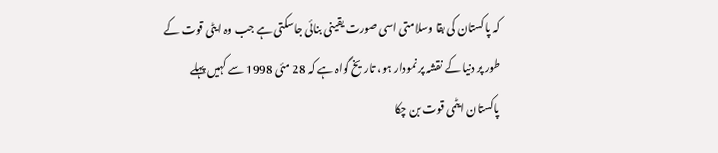کہ پاکستان کی بقا وسلامتی اسی صورت یقینی بنائی جاسکتی ہے جب وہ ایٹی قوت کے طور پر دنیا کے نقشہ پر نمودار ہو، تاریخ گواہ ہے کہ 28 مئی 1998 سے کہیں پہلے پاکستان ایٹمی قوت بن چکا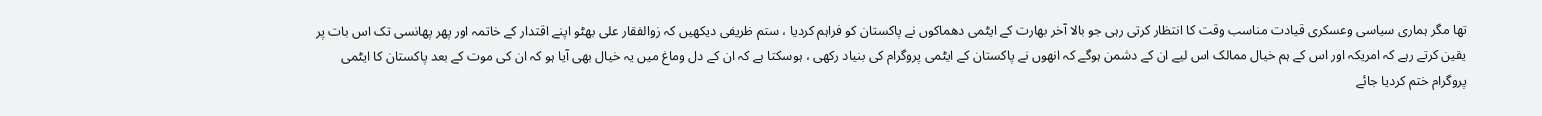تھا مگر ہماری سیاسی وعسکری قیادت مناسب وقت کا انتظار کرتی رہی جو بالا آخر بھارت کے ایٹمی دھماکوں نے پاکستان کو فراہم کردیا ، ستم ظریفی دیکھیں کہ زوالفقار علی بھٹو اپنے اقتدار کے خاتمہ اور پھر پھانسی تک اس بات پر یقین کرتے رہے کہ امریکہ اور اس کے ہم خیال ممالک اس لیے ان کے دشمن ہوگے کہ انھوں نے پاکستان کے ایٹمی پروگرام کی بنیاد رکھی ، ہوسکتا ہے کہ ان کے دل وماغ میں یہ خیال بھی آیا ہو کہ ان کی موت کے بعد پاکستان کا ایٹمی پروگرام ختم کردیا جائے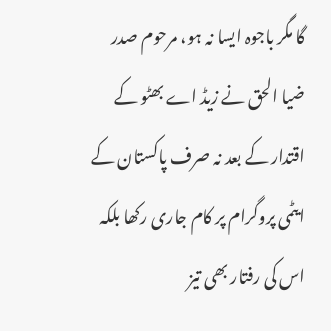گا مگر باجوہ ایسا نہ ہو، مرحوم صدر ضیا الحق نے زیڈ اے بھٹو کے اقتدار کے بعد نہ صرف پاکستان کے ایٹمی پروگرام پر کام جاری رکھا بلکہ اس کی رفتار بھی تیز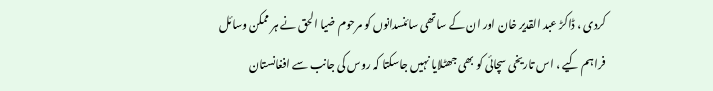کردی ، ڈاکڑ عبد القدیر خان اور ان کے ساتھی سائنسدانوں کو مرحوم ضیا الحق نے ہر ممکن وسائل فراہم کیے ، اس تاریخی سچائی کو بھی جھٹلایا نہیں جاسکتا کہ روس کی جانب سے افغانستان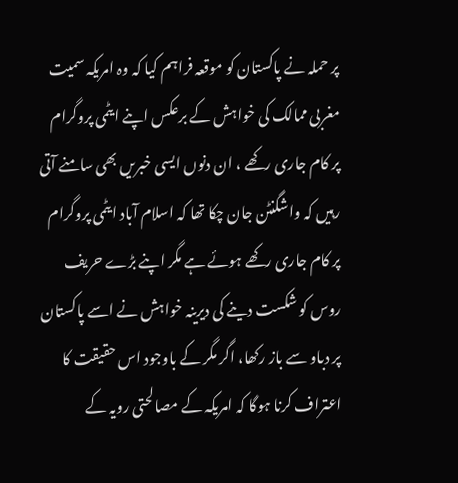پر حملہ نے پاکستان کو موقعہ فراہم کیا کہ وہ امریکہ سمیت مغربی ممالک کی خواہش کے برعکس اپنے ایٹمی پروگرام پر کام جاری رکھے ، ان دنوں ایسی خبریں بھی سامنے آتی رہیں کہ واشگنٹن جان چکا تھا کہ اسلام آباد ایٹمی پروگرام پر کام جاری رکھے ہوئے ہے مگر اپنے بڑے حریف روس کو شکست دینے کی دیرینہ خواہش نے اسے پاکستان پر دباو سے باز رکھا، اگر مگر کے باوجود اس حقیقت کا اعتراف کرنا ہوگا کہ امریکہ کے مصالحتی رویہ کے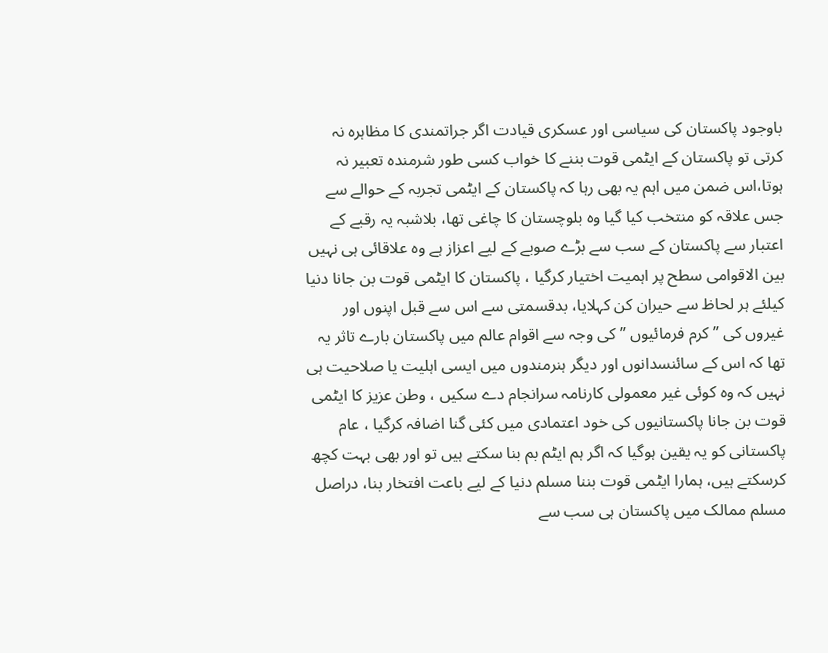باوجود پاکستان کی سیاسی اور عسکری قیادت اگر جراتمندی کا مظاہرہ نہ کرتی تو پاکستان کے ایٹمی قوت بننے کا خواب کسی طور شرمندہ تعبیر نہ ہوتا،اس ضمن میں اہم یہ بھی رہا کہ پاکستان کے ایٹمی تجربہ کے حوالے سے جس علاقہ کو منتخب کیا گیا وہ بلوچستان کا چاغی تھا، بلاشبہ یہ رقبے کے اعتبار سے پاکستان کے سب سے بڑے صوبے کے لیے اعزاز ہے وہ علاقائی ہی نہیں بین الاقوامی سطح پر اہمیت اختیار کرگیا ، پاکستان کا ایٹمی قوت بن جانا دنیا کیلئے ہر لحاظ سے حیران کن کہلایا، بدقسمتی سے اس سے قبل اپنوں اور غیروں کی ” کرم فرمائیوں ” کی وجہ سے اقوام عالم میں پاکستان بارے تاثر یہ تھا کہ اس کے سائنسدانوں اور دیگر ہنرمندوں میں ایسی اہلیت یا صلاحیت ہی نہیں کہ وہ کوئی غیر معمولی کارنامہ سرانجام دے سکیں ، وطن عزیز کا ایٹمی قوت بن جانا پاکستانیوں کی خود اعتمادی میں کئی گنا اضافہ کرگیا ، عام پاکستانی کو یہ یقین ہوگیا کہ اگر ہم ایٹم بم بنا سکتے ہیں تو اور بھی بہت کچھ کرسکتے ہیں، ہمارا ایٹمی قوت بننا مسلم دنیا کے لیے باعت افتخار بنا، دراصل مسلم ممالک میں پاکستان ہی سب سے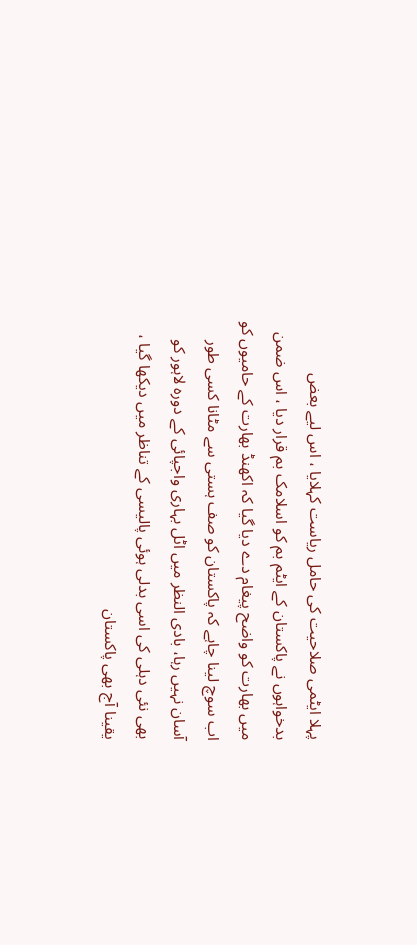پہلا ایٹمی صلاحیت کی حامل ریاست کہلایا ، اس لیے بعض بدخواہوں نے پاکستان کے ایٹم بم کو اسلامک بم قرار دیا ، اس ضمن میں بھارت کو واضح پیغام دے دیا گیا کہ اکھنڈ بھارت کے حامیوں کو اب سوچ لینا چاہے کہ پاکستان کو صف ہستی سے مٹانا کسی طور آسان نہیں رہا، بادی النظر میں اٹل بہاری واجپائی کے دورہ لاہور کو بھی نئی دہلی کی اسی بدلی ہوئی پالیسی کے تناظر میں دیکھا گیا ، یقینا آج بھی پاکستان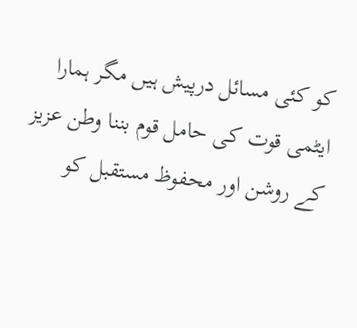کو کئی مسائل درپیش ہیں مگر ہمارا ایٹمی قوت کی حامل قوم بننا وطن عزیز کے روشن اور محفوظ مستقبل کو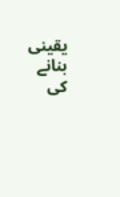یقینی بنانے کی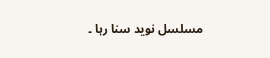مسلسل نوید سنا رہا ۔